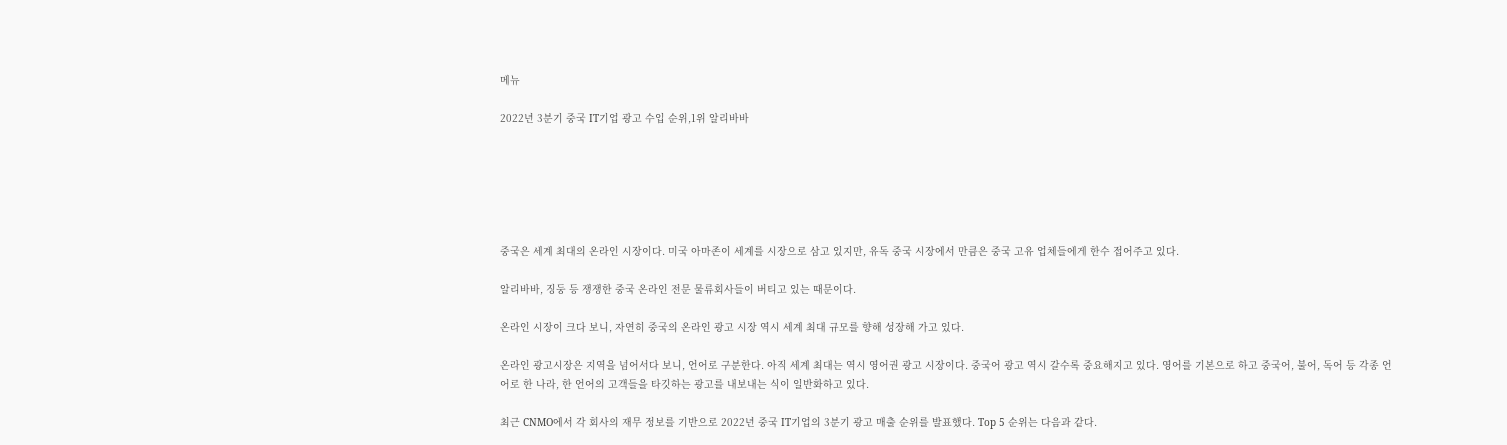메뉴

2022년 3분기 중국 IT기업 광고 수입 순위,1위 알리바바






중국은 세계 최대의 온라인 시장이다. 미국 아마존이 세계를 시장으로 삼고 있지만, 유독 중국 시장에서 만큼은 중국 고유 업체들에게 한수 접어주고 있다.

알리바바, 징둥 등 쟁쟁한 중국 온라인 전문 물류회사들이 버티고 있는 때문이다.

온라인 시장이 크다 보니, 자연히 중국의 온라인 광고 시장 역시 세계 최대 규모를 향해 성장해 가고 있다.

온라인 광고시장은 지역을 넘어서다 보니, 언어로 구분한다. 아직 세계 최대는 역시 영어권 광고 시장이다. 중국어 광고 역시 갈수록 중요해지고 있다. 영어를 기본으로 하고 중국어, 불어, 독어 등 각종 언어로 한 나라, 한 언어의 고객들을 타깃하는 광고를 내보내는 식이 일반화하고 있다.

최근 CNMO에서 각 회사의 재무 정보를 기반으로 2022년 중국 IT기업의 3분기 광고 매출 순위를 발표했다. Top 5 순위는 다음과 같다.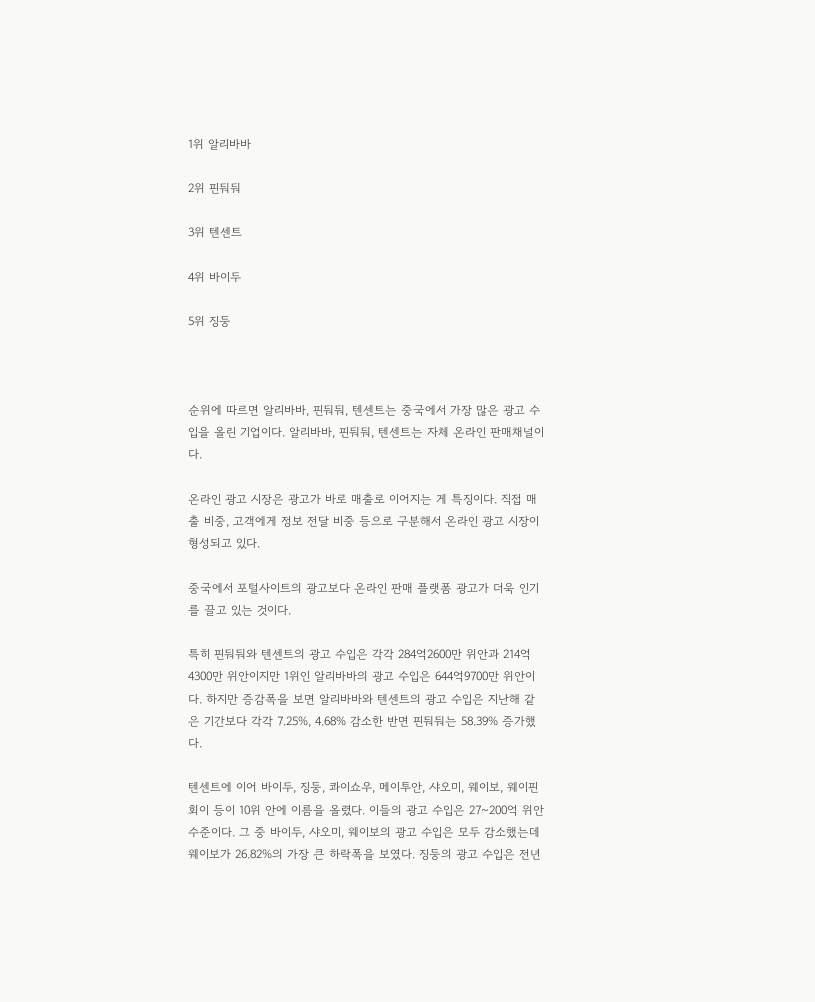1위 알리바바

2위 핀둬둬

3위 텐센트

4위 바이두

5위 징둥



순위에 따르면 알리바바, 핀둬둬, 텐센트는 중국에서 가장 많은 광고 수입을 올린 기업이다. 알리바바, 핀둬둬, 텐센트는 자체 온라인 판매채널이다.

온라인 광고 시장은 광고가 바로 매출로 이어지는 게 특징이다. 직접 매출 비중, 고객에게 정보 전달 비중 등으로 구분해서 온라인 광고 시장이 형성되고 있다.

중국에서 포털사이트의 광고보다 온라인 판매 플랫폼 광고가 더욱 인기를 끌고 있는 것이다.

특히 핀둬둬와 텐센트의 광고 수입은 각각 284억2600만 위안과 214억4300만 위안이지만 1위인 알리바바의 광고 수입은 644억9700만 위안이다. 하지만 증감폭을 보면 알리바바와 텐센트의 광고 수입은 지난해 같은 기간보다 각각 7.25%, 4.68% 감소한 반면 핀둬둬는 58.39% 증가했다.

텐센트에 이어 바이두, 징둥, 콰이쇼우, 메이투안, 샤오미, 웨이보, 웨이핀회이 등이 10위 안에 이름을 올렸다. 이들의 광고 수입은 27~200억 위안 수준이다. 그 중 바이두, 샤오미, 웨이보의 광고 수입은 모두 감소했는데 웨이보가 26.82%의 가장 큰 하락폭을 보였다. 징둥의 광고 수입은 전년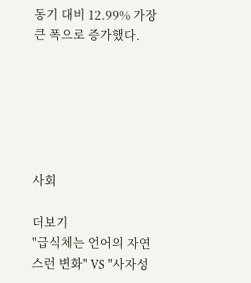동기 대비 12.99% 가장 큰 폭으로 증가했다.






사회

더보기
"급식체는 언어의 자연스런 변화" VS "사자성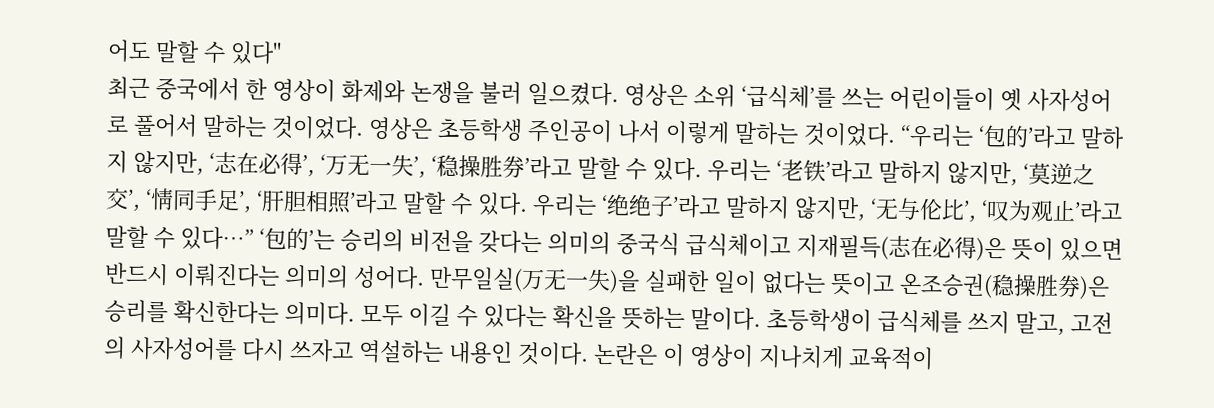어도 말할 수 있다"
최근 중국에서 한 영상이 화제와 논쟁을 불러 일으켰다. 영상은 소위 ‘급식체’를 쓰는 어린이들이 옛 사자성어로 풀어서 말하는 것이었다. 영상은 초등학생 주인공이 나서 이렇게 말하는 것이었다. “우리는 ‘包的’라고 말하지 않지만, ‘志在必得’, ‘万无一失’, ‘稳操胜券’라고 말할 수 있다. 우리는 ‘老铁’라고 말하지 않지만, ‘莫逆之交’, ‘情同手足’, ‘肝胆相照’라고 말할 수 있다. 우리는 ‘绝绝子’라고 말하지 않지만, ‘无与伦比’, ‘叹为观止’라고 말할 수 있다…” ‘包的’는 승리의 비전을 갖다는 의미의 중국식 급식체이고 지재필득(志在必得)은 뜻이 있으면 반드시 이뤄진다는 의미의 성어다. 만무일실(万无一失)을 실패한 일이 없다는 뜻이고 온조승권(稳操胜券)은 승리를 확신한다는 의미다. 모두 이길 수 있다는 확신을 뜻하는 말이다. 초등학생이 급식체를 쓰지 말고, 고전의 사자성어를 다시 쓰자고 역설하는 내용인 것이다. 논란은 이 영상이 지나치게 교육적이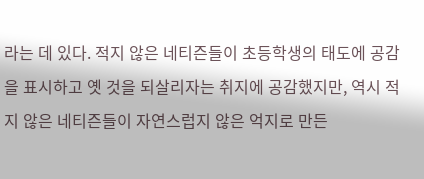라는 데 있다. 적지 않은 네티즌들이 초등학생의 태도에 공감을 표시하고 옛 것을 되살리자는 취지에 공감했지만, 역시 적지 않은 네티즌들이 자연스럽지 않은 억지로 만든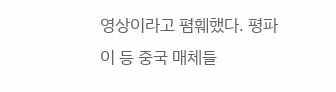영상이라고 폄훼했다. 평파이 등 중국 매체들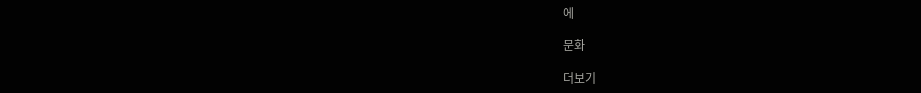에

문화

더보기